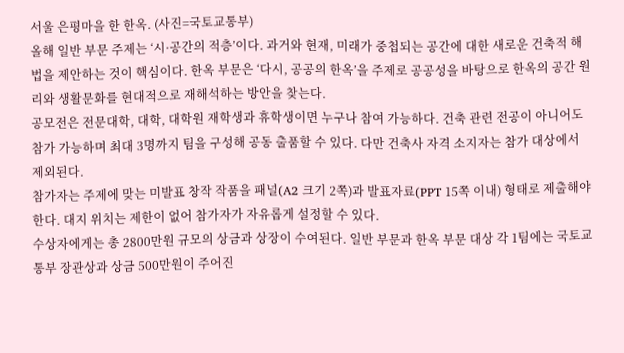서울 은평마을 한 한옥. (사진=국토교통부)
올해 일반 부문 주제는 ‘시·공간의 적층’이다. 과거와 현재, 미래가 중첩되는 공간에 대한 새로운 건축적 해법을 제안하는 것이 핵심이다. 한옥 부문은 ‘다시, 공공의 한옥’을 주제로 공공성을 바탕으로 한옥의 공간 원리와 생활문화를 현대적으로 재해석하는 방안을 찾는다.
공모전은 전문대학, 대학, 대학원 재학생과 휴학생이면 누구나 참여 가능하다. 건축 관련 전공이 아니어도 참가 가능하며 최대 3명까지 팀을 구성해 공동 출품할 수 있다. 다만 건축사 자격 소지자는 참가 대상에서 제외된다.
참가자는 주제에 맞는 미발표 창작 작품을 패널(A2 크기 2쪽)과 발표자료(PPT 15쪽 이내) 형태로 제출해야 한다. 대지 위치는 제한이 없어 참가자가 자유롭게 설정할 수 있다.
수상자에게는 총 2800만원 규모의 상금과 상장이 수여된다. 일반 부문과 한옥 부문 대상 각 1팀에는 국토교통부 장관상과 상금 500만원이 주어진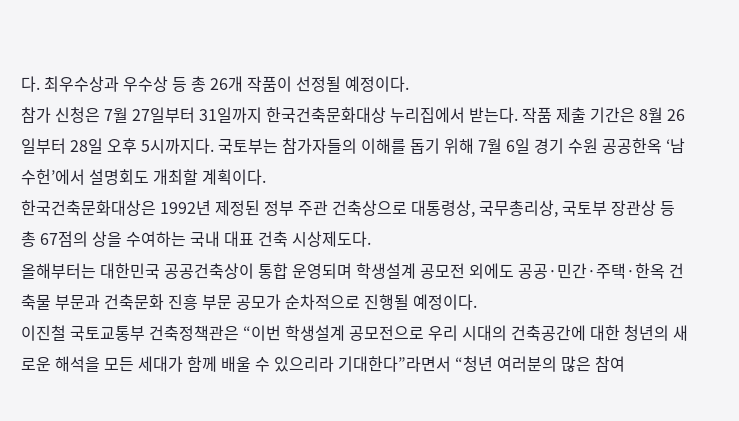다. 최우수상과 우수상 등 총 26개 작품이 선정될 예정이다.
참가 신청은 7월 27일부터 31일까지 한국건축문화대상 누리집에서 받는다. 작품 제출 기간은 8월 26일부터 28일 오후 5시까지다. 국토부는 참가자들의 이해를 돕기 위해 7월 6일 경기 수원 공공한옥 ‘남수헌’에서 설명회도 개최할 계획이다.
한국건축문화대상은 1992년 제정된 정부 주관 건축상으로 대통령상, 국무총리상, 국토부 장관상 등 총 67점의 상을 수여하는 국내 대표 건축 시상제도다.
올해부터는 대한민국 공공건축상이 통합 운영되며 학생설계 공모전 외에도 공공·민간·주택·한옥 건축물 부문과 건축문화 진흥 부문 공모가 순차적으로 진행될 예정이다.
이진철 국토교통부 건축정책관은 “이번 학생설계 공모전으로 우리 시대의 건축공간에 대한 청년의 새로운 해석을 모든 세대가 함께 배울 수 있으리라 기대한다”라면서 “청년 여러분의 많은 참여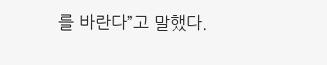를 바란다”고 말했다.